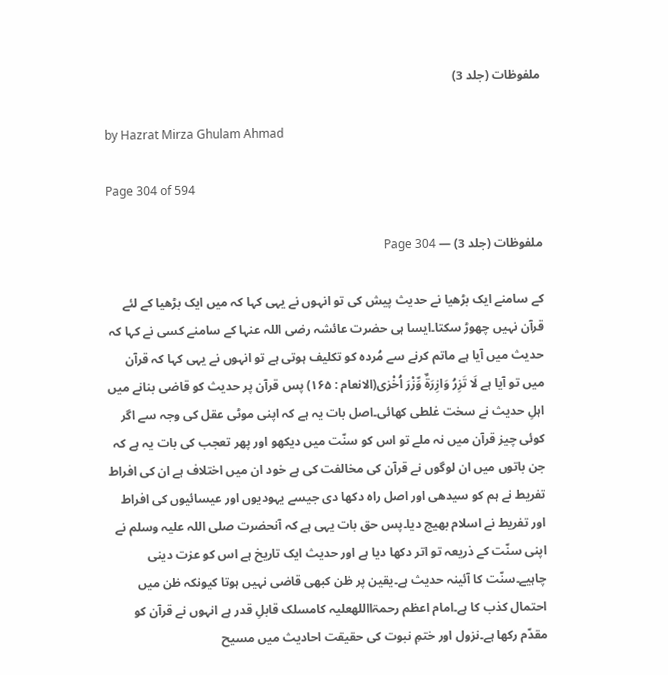ملفوظات (جلد 3)

by Hazrat Mirza Ghulam Ahmad

Page 304 of 594

ملفوظات (جلد 3) — Page 304

کے سامنے ایک بڑھیا نے حدیث پیش کی تو انہوں نے یہی کہا کہ میں ایک بڑھیا کے لئے قرآن نہیں چھوڑ سکتا۔ایسا ہی حضرت عائشہ رضی اللہ عنہا کے سامنے کسی نے کہا کہ حدیث میں آیا ہے ماتم کرنے سے مُردہ کو تکلیف ہوتی ہے تو انہوں نے یہی کہا کہ قرآن میں تو آیا ہے لَا تَزِرُ وَازِرَةٌ وِّزْرَ اُخْرٰى(الانعام : ۱۶۵) پس قرآن پر حدیث کو قاضی بنانے میں اہلِ حدیث نے سخت غلطی کھائی۔اصل بات یہ ہے کہ اپنی موٹی عقل کی وجہ سے اگر کوئی چیز قرآن میں نہ ملے تو اس کو سنّت میں دیکھو اور پھر تعجب کی بات یہ ہے کہ جن باتوں میں ان لوگوں نے قرآن کی مخالفت کی ہے خود ان میں اختلاف ہے ان کی افراط تفریط نے ہم کو سیدھی اور اصل راہ دکھا دی جیسے یہودیوں اور عیسائیوں کی افراط اور تفریط نے اسلام بھیج دیا۔پس حق بات یہی ہے کہ آنحضرت صلی اللہ علیہ وسلم نے اپنی سنّت کے ذریعہ تو اتر دکھا دیا ہے اور حدیث ایک تاریخ ہے اس کو عزت دینی چاہیے۔سنّت کا آئینہ حدیث ہے۔یقین پر ظن کبھی قاضی نہیں ہوتا کیونکہ ظن میں احتمال کذب کا ہے۔امام اعظم رحمۃااللهعلیہ کامسلک قابلِ قدر ہے انہوں نے قرآن کو مقدّم رکھا ہے۔نزول اور ختمِ نبوت کی حقیقت احادیث میں مسیح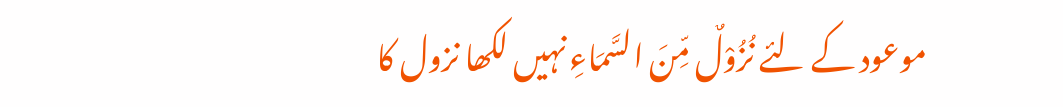موعود کے لئے نُزُوْلٌ مِّنَ السَّمَاءِ نہیں لکھا نزول کا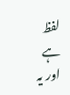لفظ ہے اور یہ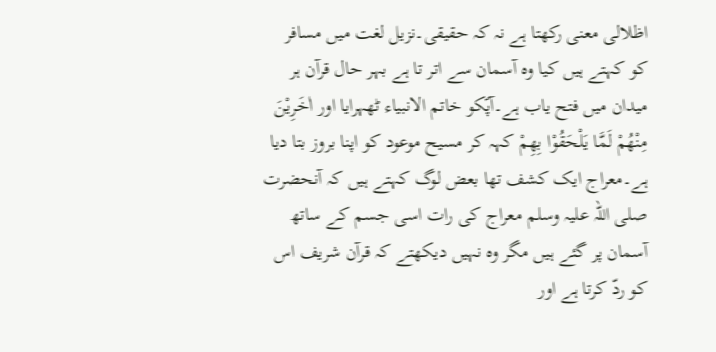اظلالی معنی رکھتا ہے نہ کہ حقیقی۔نزیل لغت میں مسافر کو کہتے ہیں کیا وہ آسمان سے اتر تا ہے بہر حال قرآن ہر میدان میں فتح یاب ہے۔آپؐکو خاتم الانبیاء ٹھہرایا اور اٰخَرِيْنَ مِنْهُمْ لَمَّا يَلْحَقُوْا بِهِمْ کہہ کر مسیح موعود کو اپنا بروز بتا دیا ہے۔معراج ایک کشف تھا بعض لوگ کہتے ہیں کہ آنحضرت صلی اللہ علیہ وسلم معراج کی رات اسی جسم کے ساتھ آسمان پر گئے ہیں مگر وہ نہیں دیکھتے کہ قرآن شریف اس کو ردّ کرتا ہے اور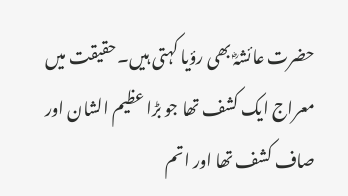حضرت عائشہؓ بھی رؤیا کہتی ہیں۔حقیقت میں معراج ایک کشف تھا جو بڑا عظیم الشان اور صاف کشف تھا اور اتم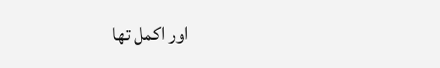اور اکمل تھا